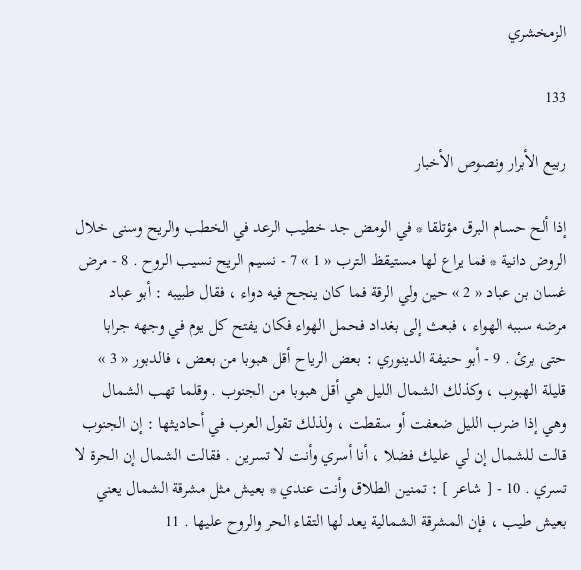الزمخشري

133

ربيع الأبرار ونصوص الأخبار

إذا ألح حسام البرق مؤتلقا * في الومض جد خطيب الرعد في الخطب والريح وسنى خلال الروض دانية * فما يراع لها مستيقظ الترب « 1 » 7 - نسيم الريح نسيب الروح . 8 - مرض غسان بن عباد « 2 » حين ولي الرقة فما كان ينجح فيه دواء ، فقال طبيبه : أبو عباد مرضه سببه الهواء ، فبعث إلى بغداد فحمل الهواء فكان يفتح كل يوم في وجهه جرابا حتى برئ . 9 - أبو حنيفة الدينوري : بعض الرياح أقل هبوبا من بعض ، فالدبور « 3 » قليلة الهبوب ، وكذلك الشمال الليل هي أقل هبوبا من الجنوب . وقلما تهب الشمال وهي إذا ضرب الليل ضعفت أو سقطت ، ولذلك تقول العرب في أحاديثها : إن الجنوب قالت للشمال إن لي عليك فضلا ، أنا أسري وأنت لا تسرين . فقالت الشمال إن الحرة لا تسري . 10 - [ شاعر ] : تمنين الطلاق وأنت عندي * بعيش مثل مشرقة الشمال يعني بعيش طيب ، فإن المشرقة الشمالية يعد لها التقاء الحر والروح عليها . 11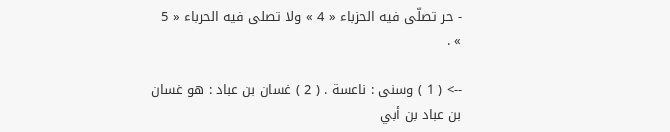- حر تصلّى فيه الحزباء « 4 » ولا تصلى فيه الحرباء « 5 » .

--> ( 1 ) وسنى : ناعسة . ( 2 ) غسان بن عباد : هو غسان بن عباد بن أبي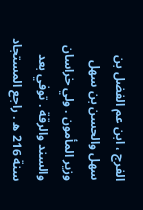الفرج ، ابن عم الفضل بن سهل والحسن بن سهل وزير المأمون . ولي خراسان والسند والرقة . توفي بعد سنة 216 ه . راجع المستجاد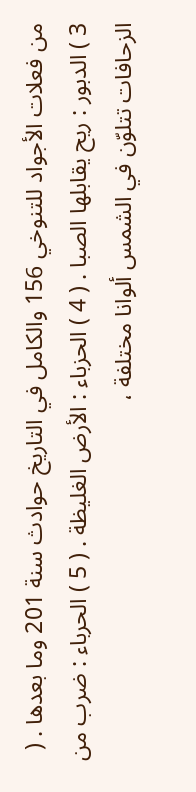من فعلات الأجواد للتنوخي 156 والكامل في التاريخ حوادث سنة 201 وما بعدها . ( 3 ) الدبور : ريح يقابلها الصبا . ( 4 ) الحزباء : الأرض الغليظة . ( 5 ) الحرباء : ضرب من الزحافات تتلوّن في الشمس ألوانا مختلفة ،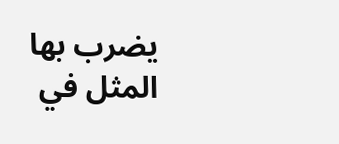يضرب بها المثل في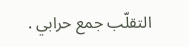التقلّب جمع حرابي .